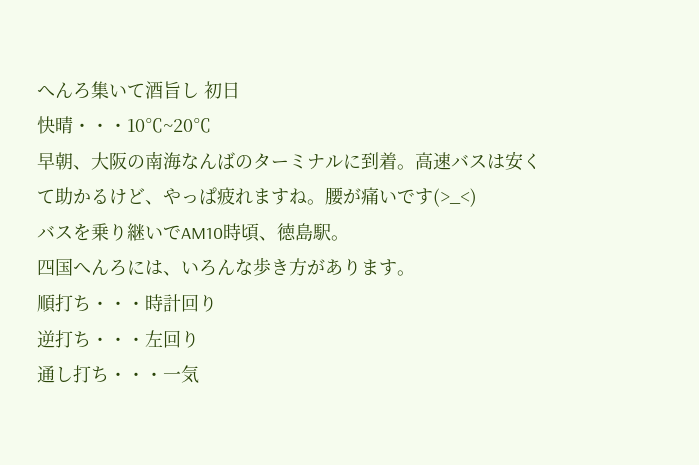へんろ集いて酒旨し 初日
快晴・・・10℃~20℃
早朝、大阪の南海なんばのターミナルに到着。高速バスは安くて助かるけど、やっぱ疲れますね。腰が痛いです(>_<)
バスを乗り継いでAM10時頃、徳島駅。
四国へんろには、いろんな歩き方があります。
順打ち・・・時計回り
逆打ち・・・左回り
通し打ち・・・一気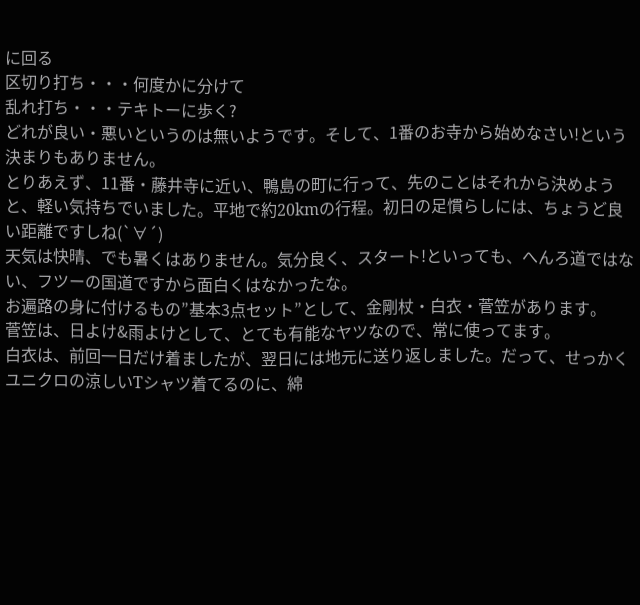に回る
区切り打ち・・・何度かに分けて
乱れ打ち・・・テキトーに歩く?
どれが良い・悪いというのは無いようです。そして、1番のお寺から始めなさい!という決まりもありません。
とりあえず、11番・藤井寺に近い、鴨島の町に行って、先のことはそれから決めようと、軽い気持ちでいました。平地で約20kmの行程。初日の足慣らしには、ちょうど良い距離ですしね(`∀´)
天気は快晴、でも暑くはありません。気分良く、スタート!といっても、へんろ道ではない、フツーの国道ですから面白くはなかったな。
お遍路の身に付けるもの”基本3点セット”として、金剛杖・白衣・菅笠があります。
菅笠は、日よけ&雨よけとして、とても有能なヤツなので、常に使ってます。
白衣は、前回一日だけ着ましたが、翌日には地元に送り返しました。だって、せっかくユニクロの涼しいTシャツ着てるのに、綿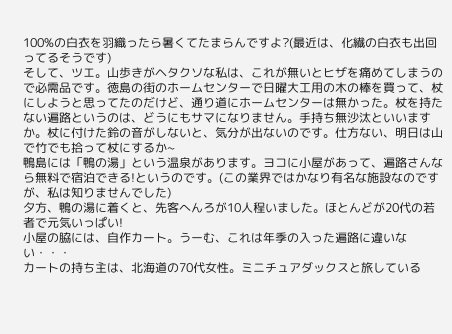100%の白衣を羽織ったら暑くてたまらんですよ?(最近は、化繊の白衣も出回ってるそうです)
そして、ツエ。山歩きがヘタクソな私は、これが無いとヒザを痛めてしまうので必需品です。徳島の街のホームセンターで日曜大工用の木の棒を買って、杖にしようと思ってたのだけど、通り道にホームセンターは無かった。杖を持たない遍路というのは、どうにもサマになりません。手持ち無沙汰といいますか。杖に付けた鈴の音がしないと、気分が出ないのです。仕方ない、明日は山で竹でも拾って杖にするか~
鴨島には「鴨の湯」という温泉があります。ヨコに小屋があって、遍路さんなら無料で宿泊できる!というのです。(この業界ではかなり有名な施設なのですが、私は知りませんでした)
夕方、鴨の湯に着くと、先客へんろが10人程いました。ほとんどが20代の若者で元気いっぱい!
小屋の脇には、自作カート。うーむ、これは年季の入った遍路に違いない・・・
カートの持ち主は、北海道の70代女性。ミニチュアダックスと旅している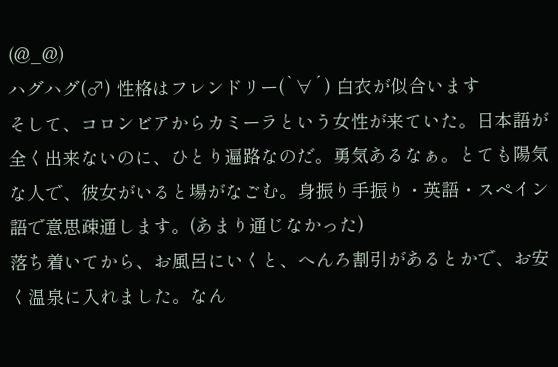(@_@)
ハグハグ(♂) 性格はフレンドリー(`∀´) 白衣が似合います
そして、コロンビアからカミーラという女性が来ていた。日本語が全く出来ないのに、ひとり遍路なのだ。勇気あるなぁ。とても陽気な人で、彼女がいると場がなごむ。身振り手振り・英語・スペイン語で意思疎通します。(あまり通じなかった)
落ち着いてから、お風呂にいくと、へんろ割引があるとかで、お安く温泉に入れました。なん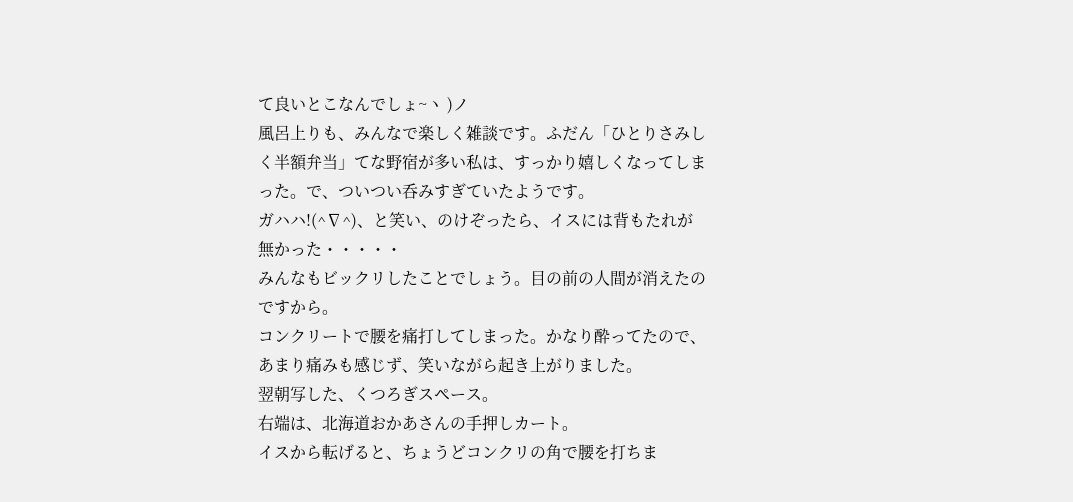て良いとこなんでしょ~ヽ )ノ
風呂上りも、みんなで楽しく雑談です。ふだん「ひとりさみしく半額弁当」てな野宿が多い私は、すっかり嬉しくなってしまった。で、ついつい呑みすぎていたようです。
ガハハ!(^∇^)、と笑い、のけぞったら、イスには背もたれが無かった・・・・・
みんなもビックリしたことでしょう。目の前の人間が消えたのですから。
コンクリートで腰を痛打してしまった。かなり酔ってたので、あまり痛みも感じず、笑いながら起き上がりました。
翌朝写した、くつろぎスペース。
右端は、北海道おかあさんの手押しカート。
イスから転げると、ちょうどコンクリの角で腰を打ちま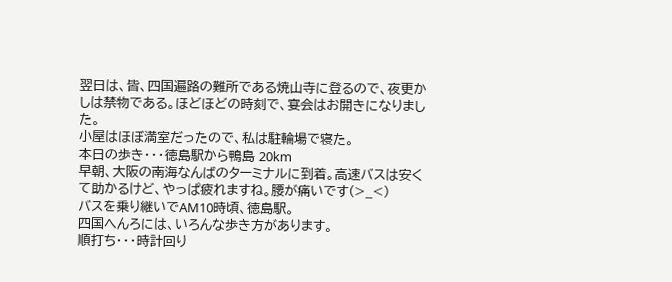翌日は、皆、四国遍路の難所である焼山寺に登るので、夜更かしは禁物である。ほどほどの時刻で、宴会はお開きになりました。
小屋はほぼ満室だったので、私は駐輪場で寝た。
本日の歩き・・・徳島駅から鴨島 20km
早朝、大阪の南海なんばのターミナルに到着。高速バスは安くて助かるけど、やっぱ疲れますね。腰が痛いです(>_<)
バスを乗り継いでAM10時頃、徳島駅。
四国へんろには、いろんな歩き方があります。
順打ち・・・時計回り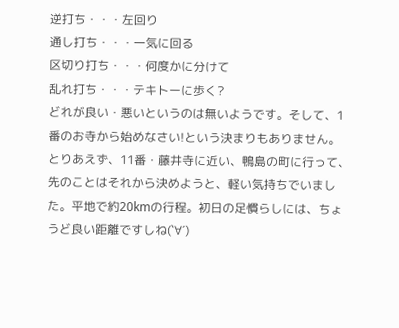逆打ち・・・左回り
通し打ち・・・一気に回る
区切り打ち・・・何度かに分けて
乱れ打ち・・・テキトーに歩く?
どれが良い・悪いというのは無いようです。そして、1番のお寺から始めなさい!という決まりもありません。
とりあえず、11番・藤井寺に近い、鴨島の町に行って、先のことはそれから決めようと、軽い気持ちでいました。平地で約20kmの行程。初日の足慣らしには、ちょうど良い距離ですしね(`∀´)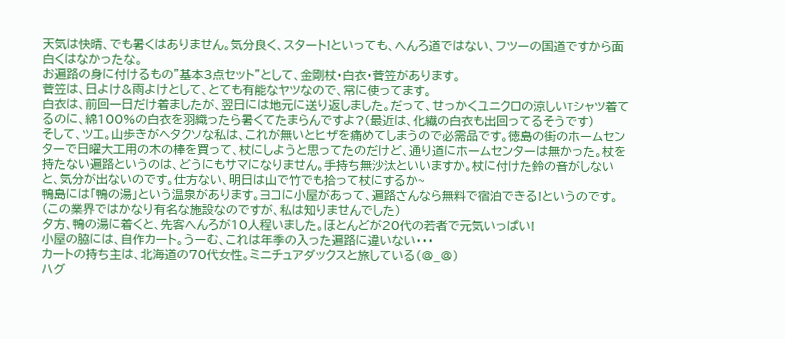天気は快晴、でも暑くはありません。気分良く、スタート!といっても、へんろ道ではない、フツーの国道ですから面白くはなかったな。
お遍路の身に付けるもの”基本3点セット”として、金剛杖・白衣・菅笠があります。
菅笠は、日よけ&雨よけとして、とても有能なヤツなので、常に使ってます。
白衣は、前回一日だけ着ましたが、翌日には地元に送り返しました。だって、せっかくユニクロの涼しいTシャツ着てるのに、綿100%の白衣を羽織ったら暑くてたまらんですよ?(最近は、化繊の白衣も出回ってるそうです)
そして、ツエ。山歩きがヘタクソな私は、これが無いとヒザを痛めてしまうので必需品です。徳島の街のホームセンターで日曜大工用の木の棒を買って、杖にしようと思ってたのだけど、通り道にホームセンターは無かった。杖を持たない遍路というのは、どうにもサマになりません。手持ち無沙汰といいますか。杖に付けた鈴の音がしないと、気分が出ないのです。仕方ない、明日は山で竹でも拾って杖にするか~
鴨島には「鴨の湯」という温泉があります。ヨコに小屋があって、遍路さんなら無料で宿泊できる!というのです。(この業界ではかなり有名な施設なのですが、私は知りませんでした)
夕方、鴨の湯に着くと、先客へんろが10人程いました。ほとんどが20代の若者で元気いっぱい!
小屋の脇には、自作カート。うーむ、これは年季の入った遍路に違いない・・・
カートの持ち主は、北海道の70代女性。ミニチュアダックスと旅している(@_@)
ハグ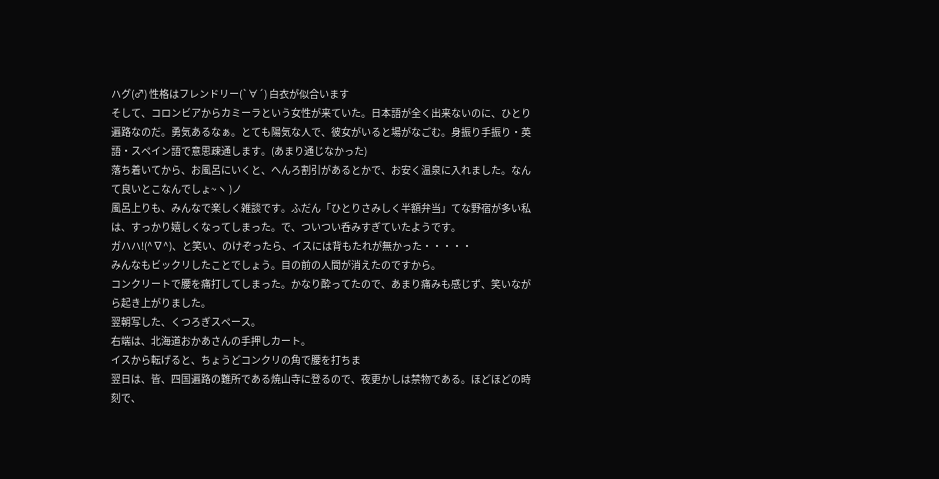ハグ(♂) 性格はフレンドリー(`∀´) 白衣が似合います
そして、コロンビアからカミーラという女性が来ていた。日本語が全く出来ないのに、ひとり遍路なのだ。勇気あるなぁ。とても陽気な人で、彼女がいると場がなごむ。身振り手振り・英語・スペイン語で意思疎通します。(あまり通じなかった)
落ち着いてから、お風呂にいくと、へんろ割引があるとかで、お安く温泉に入れました。なんて良いとこなんでしょ~ヽ )ノ
風呂上りも、みんなで楽しく雑談です。ふだん「ひとりさみしく半額弁当」てな野宿が多い私は、すっかり嬉しくなってしまった。で、ついつい呑みすぎていたようです。
ガハハ!(^∇^)、と笑い、のけぞったら、イスには背もたれが無かった・・・・・
みんなもビックリしたことでしょう。目の前の人間が消えたのですから。
コンクリートで腰を痛打してしまった。かなり酔ってたので、あまり痛みも感じず、笑いながら起き上がりました。
翌朝写した、くつろぎスペース。
右端は、北海道おかあさんの手押しカート。
イスから転げると、ちょうどコンクリの角で腰を打ちま
翌日は、皆、四国遍路の難所である焼山寺に登るので、夜更かしは禁物である。ほどほどの時刻で、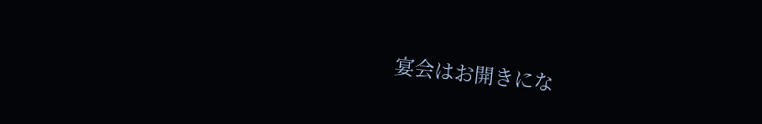宴会はお開きにな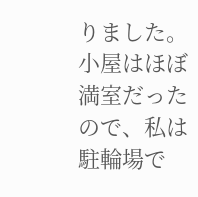りました。
小屋はほぼ満室だったので、私は駐輪場で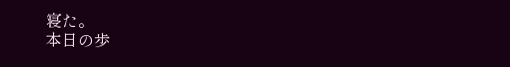寝た。
本日の歩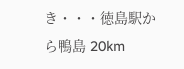き・・・徳島駅から鴨島 20km